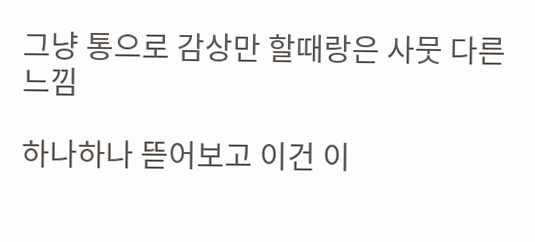그냥 통으로 감상만 할때랑은 사뭇 다른 느낌

하나하나 뜯어보고 이건 이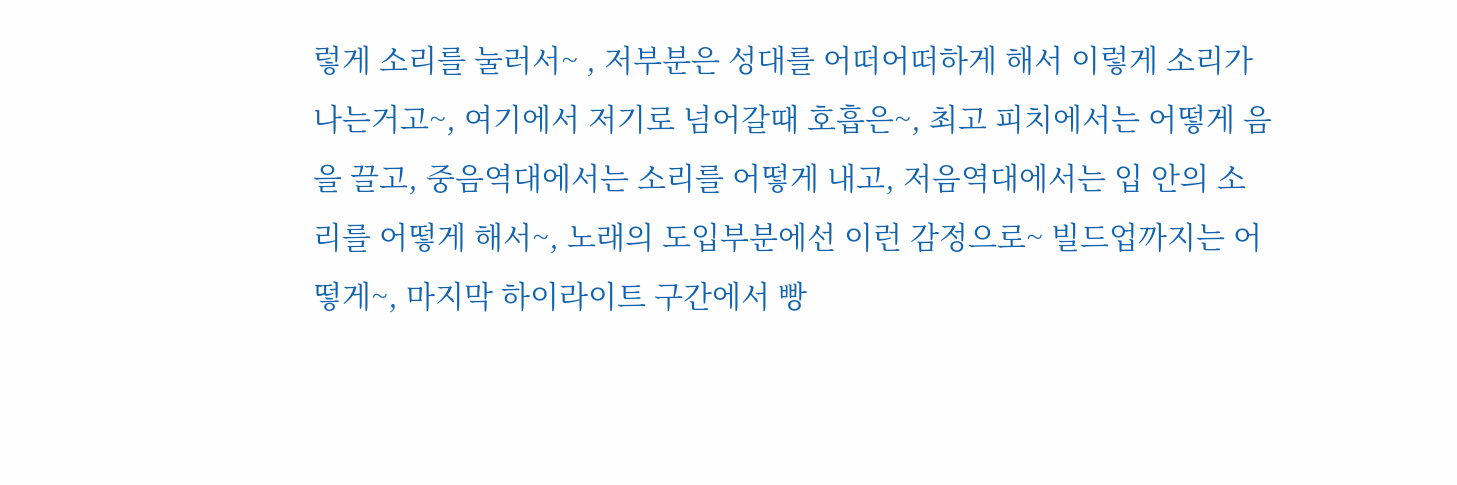렇게 소리를 눌러서~ , 저부분은 성대를 어떠어떠하게 해서 이렇게 소리가 나는거고~, 여기에서 저기로 넘어갈때 호흡은~, 최고 피치에서는 어떻게 음을 끌고, 중음역대에서는 소리를 어떻게 내고, 저음역대에서는 입 안의 소리를 어떻게 해서~, 노래의 도입부분에선 이런 감정으로~ 빌드업까지는 어떻게~, 마지막 하이라이트 구간에서 빵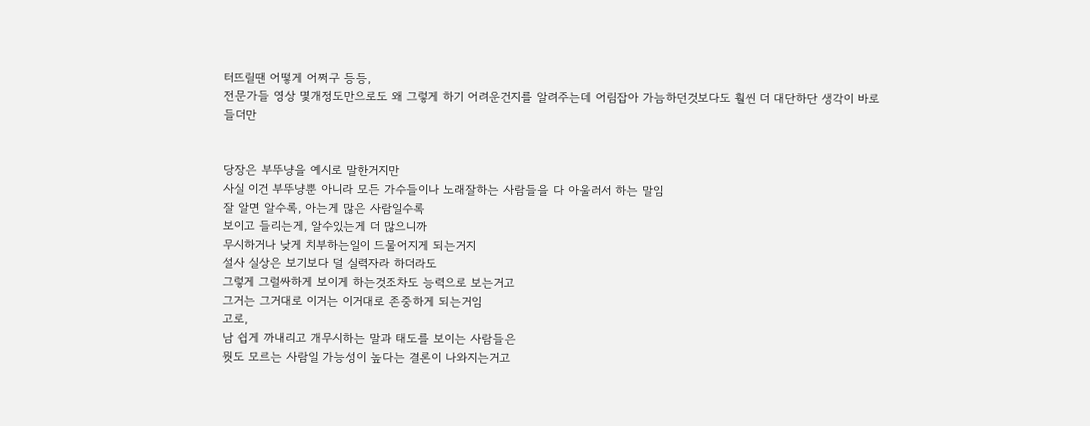터뜨릴땐 어떻게 어쩌구 등등,
전문가들 영상 몇개정도만으로도 왜 그렇게 하기 어려운건지를 알려주는데 어림잡아 가늠하던것보다도 훨씬 더 대단하단 생각이 바로 들더만


당장은 부뚜냥을 예시로 말한거지만
사실 이건 부뚜냥뿐 아니라 모든 가수들이나 노래잘하는 사람들을 다 아울러서 하는 말임
잘 알면 알수록, 아는게 많은 사람일수록
보이고 들리는게, 알수있는게 더 많으니까
무시하거나 낮게 치부하는일이 드물어지게 되는거지
설사 실상은 보기보다 덜 실력자라 하더라도
그렇게 그럴싸하게 보이게 하는것조차도 능력으로 보는거고
그거는 그거대로 이거는 이거대로 존중하게 되는거임
고로,
남 쉽게 까내리고 개무시하는 말과 태도를 보이는 사람들은
뭣도 모르는 사람일 가능성이 높다는 결론이 나와지는거고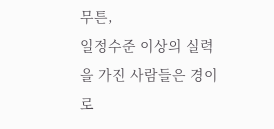무튼,
일정수준 이상의 실력을 가진 사람들은 경이로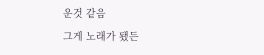운것 같음
그게 노래가 됐든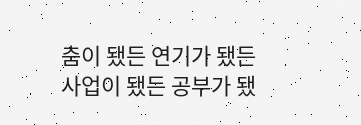춤이 됐든 연기가 됐든 사업이 됐든 공부가 됐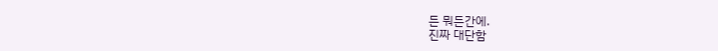든 뭐든간에.
진짜 대단함